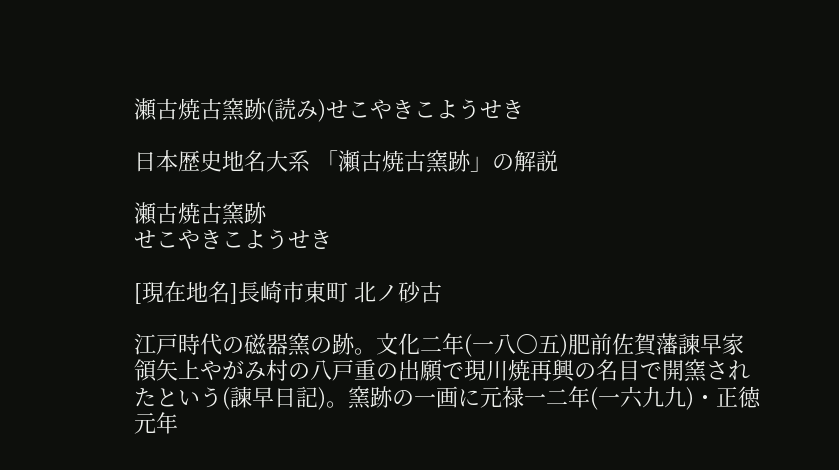瀬古焼古窯跡(読み)せこやきこようせき

日本歴史地名大系 「瀬古焼古窯跡」の解説

瀬古焼古窯跡
せこやきこようせき

[現在地名]長崎市東町 北ノ砂古

江戸時代の磁器窯の跡。文化二年(一八〇五)肥前佐賀藩諫早家領矢上やがみ村の八戸重の出願で現川焼再興の名目で開窯されたという(諫早日記)。窯跡の一画に元禄一二年(一六九九)・正徳元年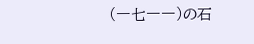(一七一一)の石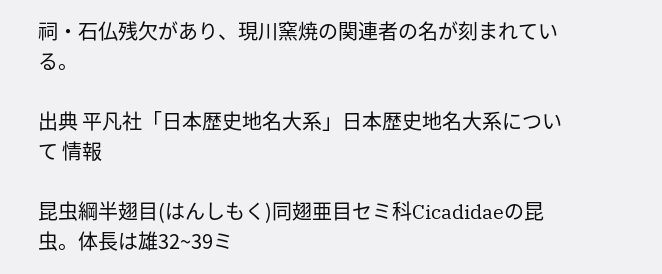祠・石仏残欠があり、現川窯焼の関連者の名が刻まれている。

出典 平凡社「日本歴史地名大系」日本歴史地名大系について 情報

昆虫綱半翅目(はんしもく)同翅亜目セミ科Cicadidaeの昆虫。体長は雄32~39ミ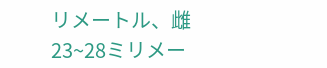リメートル、雌23~28ミリメー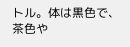トル。体は黒色で、茶色や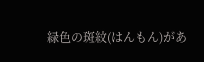緑色の斑紋(はんもん)があ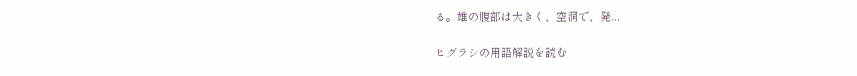る。雄の腹部は大きく、空洞で、発...

ヒグラシの用語解説を読む